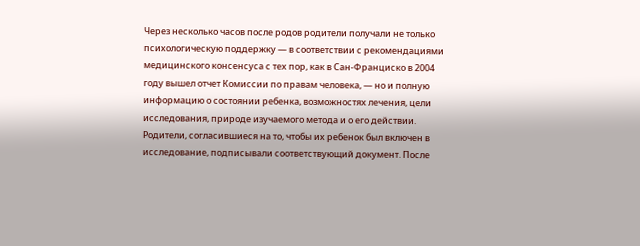Через несколько часов после родов родители получали не только психологическую поддержку — в соответствии с рекомендациями медицинского консенсуса с тех пор, как в Сан-Франциско в 2004 году вышел отчет Комиссии по правам человека, — но и полную информацию о состоянии ребенка, возможностях лечения, цели исследования, природе изучаемого метода и о его действии. Родители, согласившиеся на то, чтобы их ребенок был включен в исследование, подписывали соответствующий документ. После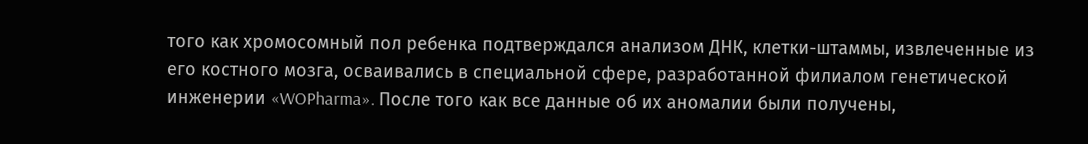того как хромосомный пол ребенка подтверждался анализом ДНК, клетки-штаммы, извлеченные из его костного мозга, осваивались в специальной сфере, разработанной филиалом генетической инженерии «WOPharma». После того как все данные об их аномалии были получены,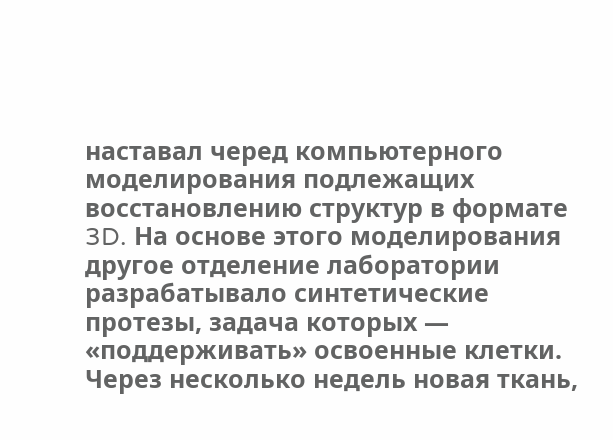наставал черед компьютерного моделирования подлежащих восстановлению структур в формате 3D. На основе этого моделирования другое отделение лаборатории разрабатывало синтетические протезы, задача которых — «поддерживать» освоенные клетки. Через несколько недель новая ткань,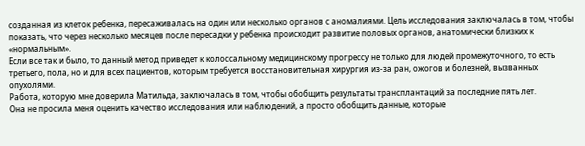созданная из клеток ребенка, пересаживалась на один или несколько органов с аномалиями. Цель исследования заключалась в том, чтобы показать, что через несколько месяцев после пересадки у ребенка происходит развитие половых органов, анатомически близких к «нормальным».
Если все так и было, то данный метод приведет к колоссальному медицинскому прогрессу не только для людей промежуточного, то есть третьего, пола, но и для всех пациентов, которым требуется восстановительная хирургия из-за ран, ожогов и болезней, вызванных опухолями.
Работа, которую мне доверила Матильда, заключалась в том, чтобы обобщить результаты трансплантаций за последние пять лет.
Она не просила меня оценить качество исследования или наблюдений, а просто обобщить данные, которые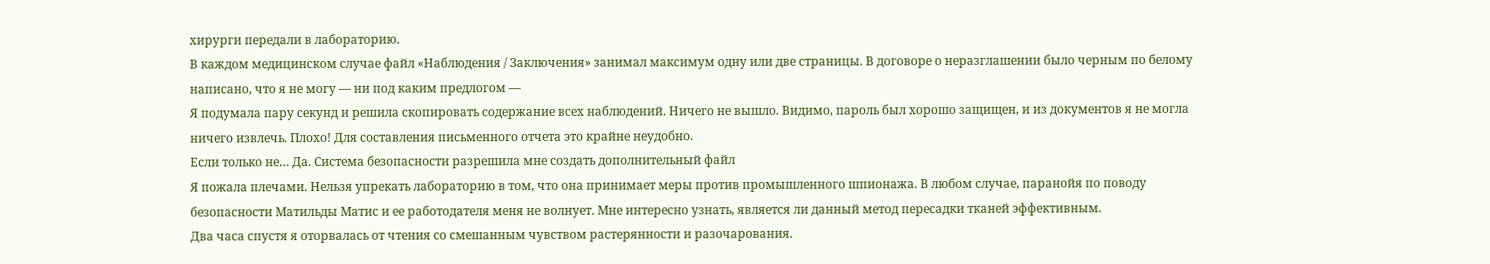хирурги передали в лабораторию.
В каждом медицинском случае файл «Наблюдения / Заключения» занимал максимум одну или две страницы. В договоре о неразглашении было черным по белому написано, что я не могу — ни под каким предлогом —
Я подумала пару секунд и решила скопировать содержание всех наблюдений. Ничего не вышло. Видимо, пароль был хорошо защищен, и из документов я не могла ничего извлечь. Плохо! Для составления письменного отчета это крайне неудобно.
Если только не… Да. Система безопасности разрешила мне создать дополнительный файл
Я пожала плечами. Нельзя упрекать лабораторию в том, что она принимает меры против промышленного шпионажа. В любом случае, паранойя по поводу безопасности Матильды Матис и ее работодателя меня не волнует. Мне интересно узнать, является ли данный метод пересадки тканей эффективным.
Два часа спустя я оторвалась от чтения со смешанным чувством растерянности и разочарования.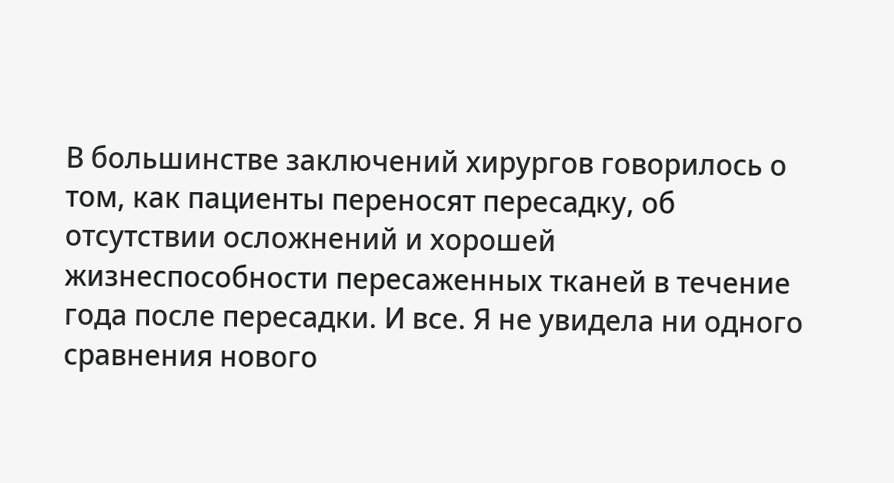В большинстве заключений хирургов говорилось о том, как пациенты переносят пересадку, об отсутствии осложнений и хорошей жизнеспособности пересаженных тканей в течение года после пересадки. И все. Я не увидела ни одного сравнения нового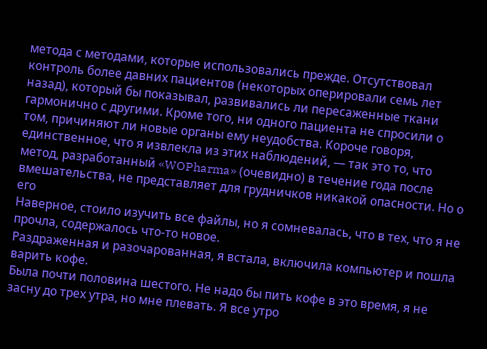метода с методами, которые использовались прежде. Отсутствовал контроль более давних пациентов (некоторых оперировали семь лет назад), который бы показывал, развивались ли пересаженные ткани гармонично с другими. Кроме того, ни одного пациента не спросили о том, причиняют ли новые органы ему неудобства. Короче говоря, единственное, что я извлекла из этих наблюдений, — так это то, что метод, разработанный «WOPharma» (очевидно) в течение года после вмешательства, не представляет для грудничков никакой опасности. Но о его
Наверное, стоило изучить все файлы, но я сомневалась, что в тех, что я не прочла, содержалось что-то новое.
Раздраженная и разочарованная, я встала, включила компьютер и пошла варить кофе.
Была почти половина шестого. Не надо бы пить кофе в это время, я не засну до трех утра, но мне плевать. Я все утро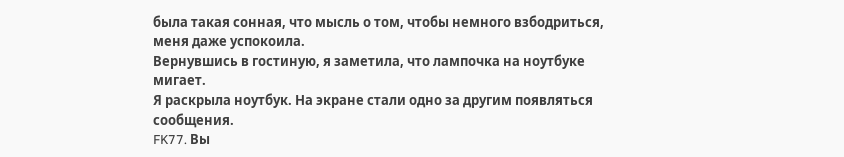была такая сонная, что мысль о том, чтобы немного взбодриться, меня даже успокоила.
Вернувшись в гостиную, я заметила, что лампочка на ноутбуке мигает.
Я раскрыла ноутбук. На экране стали одно за другим появляться сообщения.
FK77. Вы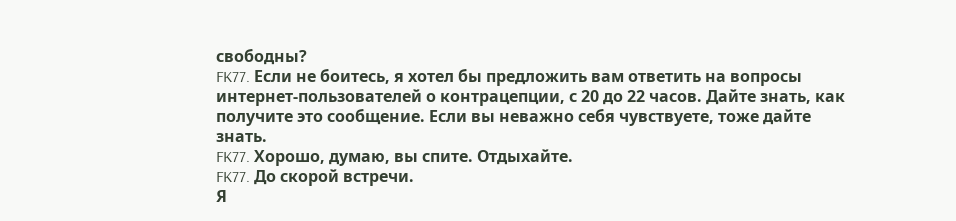свободны?
FK77. Если не боитесь, я хотел бы предложить вам ответить на вопросы интернет-пользователей о контрацепции, с 20 до 22 часов. Дайте знать, как получите это сообщение. Если вы неважно себя чувствуете, тоже дайте знать.
FK77. Хорошо, думаю, вы спите. Отдыхайте.
FK77. До скорой встречи.
Я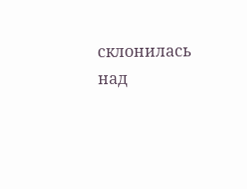склонилась над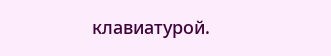клавиатурой.